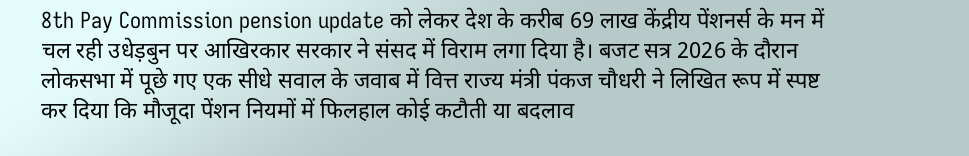8th Pay Commission pension update को लेकर देश के करीब 69 लाख केंद्रीय पेंशनर्स के मन में चल रही उधेड़बुन पर आखिरकार सरकार ने संसद में विराम लगा दिया है। बजट सत्र 2026 के दौरान लोकसभा में पूछे गए एक सीधे सवाल के जवाब में वित्त राज्य मंत्री पंकज चौधरी ने लिखित रूप में स्पष्ट कर दिया कि मौजूदा पेंशन नियमों में फिलहाल कोई कटौती या बदलाव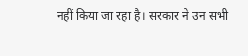नहीं किया जा रहा है। सरकार ने उन सभी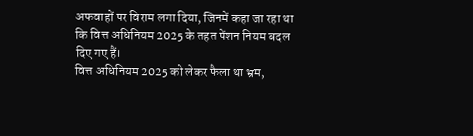अफवाहों पर विराम लगा दिया, जिनमें कहा जा रहा था कि वित्त अधिनियम 2025 के तहत पेंशन नियम बदल दिए गए हैं।
वित्त अधिनियम 2025 को लेकर फैला था भ्रम,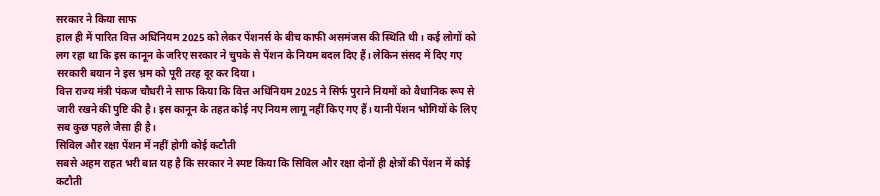सरकार ने किया साफ
हाल ही में पारित वित्त अधिनियम 2025 को लेकर पेंशनर्स के बीच काफी असमंजस की स्थिति थी। कई लोगों को लग रहा था कि इस कानून के जरिए सरकार ने चुपके से पेंशन के नियम बदल दिए हैं। लेकिन संसद में दिए गए सरकारी बयान ने इस भ्रम को पूरी तरह दूर कर दिया।
वित्त राज्य मंत्री पंकज चौधरी ने साफ किया कि वित्त अधिनियम 2025 ने सिर्फ पुराने नियमों को वैधानिक रूप से जारी रखने की पुष्टि की है। इस कानून के तहत कोई नए नियम लागू नहीं किए गए हैं। यानी पेंशन भोगियों के लिए सब कुछ पहले जैसा ही है।
सिविल और रक्षा पेंशन में नहीं होगी कोई कटौती
सबसे अहम राहत भरी बात यह है कि सरकार ने स्पष्ट किया कि सिविल और रक्षा दोनों ही क्षेत्रों की पेंशन में कोई कटौती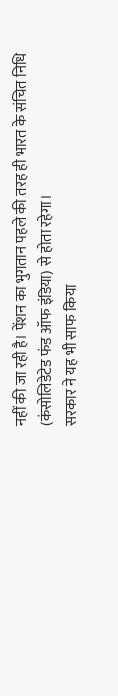नहीं की जा रही है। पेंशन का भुगतान पहले की तरह ही भारत के संचित निधि (कंसोलिडेटेड फंड ऑफ इंडिया) से होता रहेगा।
सरकार ने यह भी साफ किया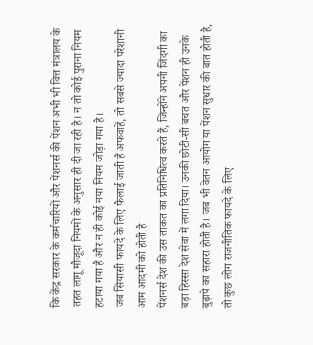कि केंद्र सरकार के कर्मचारियों और पेंशनर्स की पेंशन अभी भी वित्त मंत्रालय के तहत लागू मौजूदा नियमों के अनुसार ही दी जा रही है। न तो कोई पुराना नियम हटाया गया है और न ही कोई नया नियम जोड़ा गया है।
जब सियासी फायदे के लिए फैलाई जाती हैं अफवाहें, तो सबसे ज्यादा परेशानी आम आदमी को होती है
पेंशनर्स देश की उस ताकत का प्रतिनिधित्व करते हैं, जिन्होंने अपनी जिंदगी का बड़ा हिस्सा देश सेवा में लगा दिया। उनकी छोटी-सी बचत और पेंशन ही उनके बुढ़ापे का सहारा होती है। जब भी वेतन आयोग या पेंशन सुधार की बात होती है, तो कुछ लोग राजनीतिक फायदे के लिए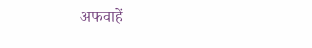अफवाहें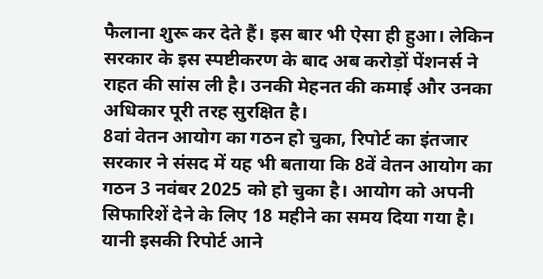फैलाना शुरू कर देते हैं। इस बार भी ऐसा ही हुआ। लेकिन सरकार के इस स्पष्टीकरण के बाद अब करोड़ों पेंशनर्स ने राहत की सांस ली है। उनकी मेहनत की कमाई और उनका अधिकार पूरी तरह सुरक्षित है।
8वां वेतन आयोग का गठन हो चुका, रिपोर्ट का इंतजार
सरकार ने संसद में यह भी बताया कि 8वें वेतन आयोग का गठन 3 नवंबर 2025 को हो चुका है। आयोग को अपनी सिफारिशें देने के लिए 18 महीने का समय दिया गया है। यानी इसकी रिपोर्ट आने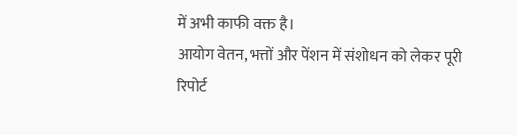में अभी काफी वक्त है।
आयोग वेतन, भत्तों और पेंशन में संशोधन को लेकर पूरी रिपोर्ट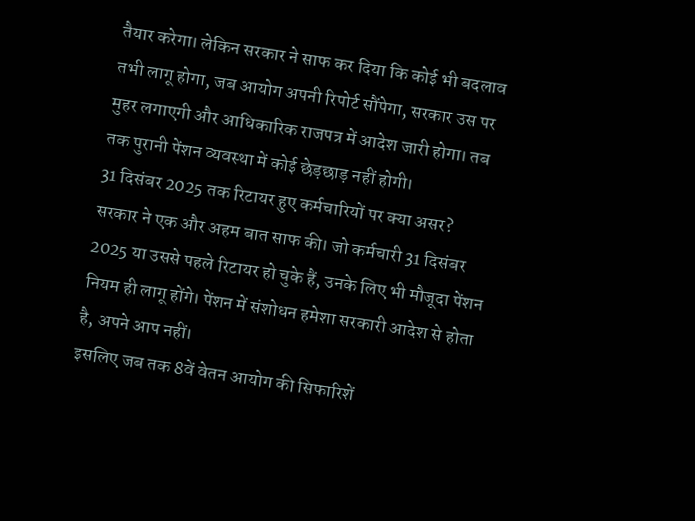तैयार करेगा। लेकिन सरकार ने साफ कर दिया कि कोई भी बदलाव तभी लागू होगा, जब आयोग अपनी रिपोर्ट सौंपेगा, सरकार उस पर मुहर लगाएगी और आधिकारिक राजपत्र में आदेश जारी होगा। तब तक पुरानी पेंशन व्यवस्था में कोई छेड़छाड़ नहीं होगी।
31 दिसंबर 2025 तक रिटायर हुए कर्मचारियों पर क्या असर?
सरकार ने एक और अहम बात साफ की। जो कर्मचारी 31 दिसंबर 2025 या उससे पहले रिटायर हो चुके हैं, उनके लिए भी मौजूदा पेंशन नियम ही लागू होंगे। पेंशन में संशोधन हमेशा सरकारी आदेश से होता है, अपने आप नहीं।
इसलिए जब तक 8वें वेतन आयोग की सिफारिशें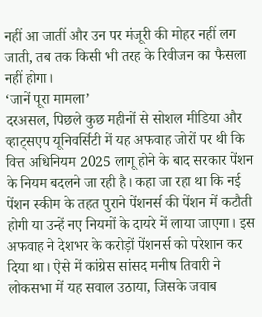नहीं आ जातीं और उन पर मंजूरी की मोहर नहीं लग जाती, तब तक किसी भी तरह के रिवीजन का फैसला नहीं होगा।
‘जानें पूरा मामला’
दरअसल, पिछले कुछ महीनों से सोशल मीडिया और व्हाट्सएप यूनिवर्सिटी में यह अफवाह जोरों पर थी कि वित्त अधिनियम 2025 लागू होने के बाद सरकार पेंशन के नियम बदलने जा रही है। कहा जा रहा था कि नई पेंशन स्कीम के तहत पुराने पेंशनर्स की पेंशन में कटौती होगी या उन्हें नए नियमों के दायरे में लाया जाएगा। इस अफवाह ने देशभर के करोड़ों पेंशनर्स को परेशान कर दिया था। ऐसे में कांग्रेस सांसद मनीष तिवारी ने लोकसभा में यह सवाल उठाया, जिसके जवाब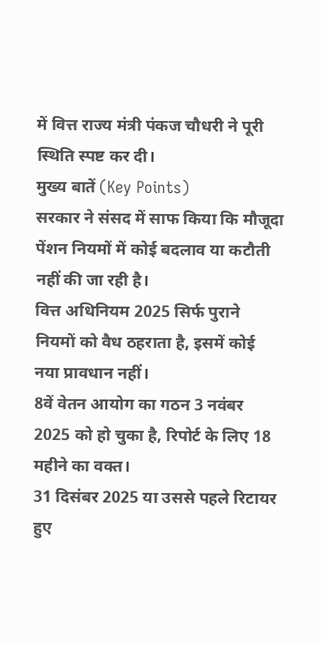में वित्त राज्य मंत्री पंकज चौधरी ने पूरी स्थिति स्पष्ट कर दी।
मुख्य बातें (Key Points)
सरकार ने संसद में साफ किया कि मौजूदा पेंशन नियमों में कोई बदलाव या कटौती नहीं की जा रही है।
वित्त अधिनियम 2025 सिर्फ पुराने नियमों को वैध ठहराता है, इसमें कोई नया प्रावधान नहीं।
8वें वेतन आयोग का गठन 3 नवंबर 2025 को हो चुका है, रिपोर्ट के लिए 18 महीने का वक्त।
31 दिसंबर 2025 या उससे पहले रिटायर हुए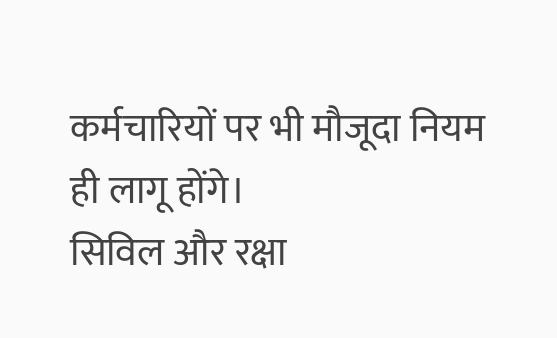कर्मचारियों पर भी मौजूदा नियम ही लागू होंगे।
सिविल और रक्षा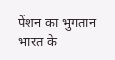पेंशन का भुगतान भारत के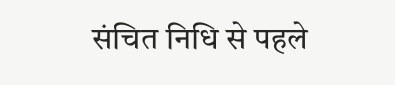संचित निधि से पहले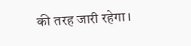की तरह जारी रहेगा।